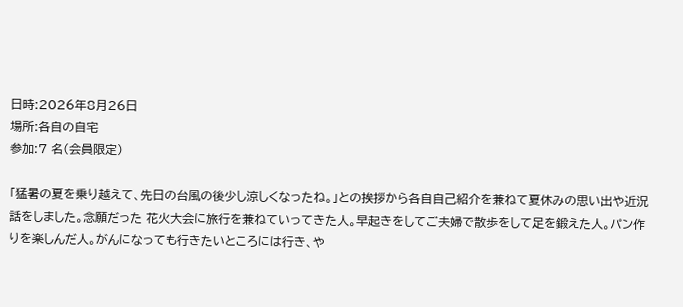日時:2026年8月26日
場所:各自の自宅
参加:7 名(会員限定)

「猛暑の夏を乗り越えて、先日の台風の後少し涼しくなったね。」との挨拶から各自自己紹介を兼ねて夏休みの思い出や近況話をしました。念願だった 花火大会に旅行を兼ねていってきた人。早起きをしてご夫婦で散歩をして足を鍛えた人。パン作りを楽しんだ人。がんになっても行きたいところには行き、や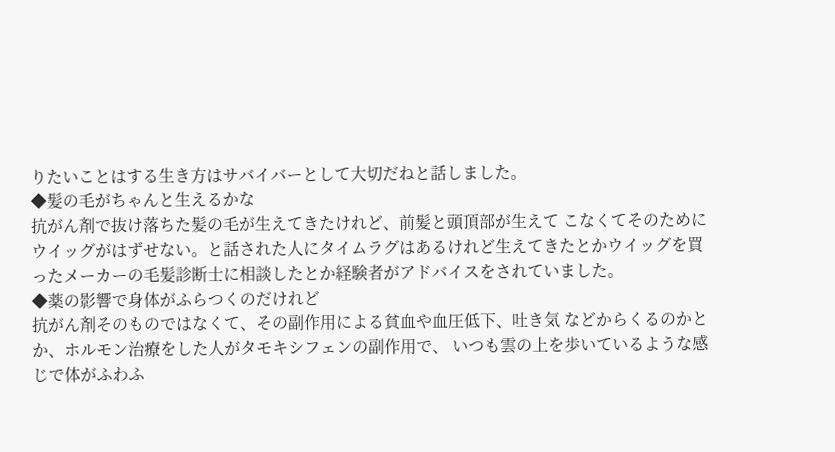りたいことはする生き方はサバイバーとして大切だねと話しました。
◆髪の毛がちゃんと生えるかな
抗がん剤で抜け落ちた髪の毛が生えてきたけれど、前髪と頭頂部が生えて こなくてそのためにウイッグがはずせない。と話された人にタイムラグはあるけれど生えてきたとかウイッグを買ったメーカーの毛髪診断士に相談したとか経験者がアドバイスをされていました。
◆薬の影響で身体がふらつくのだけれど
抗がん剤そのものではなくて、その副作用による貧血や血圧低下、吐き気 などからくるのかとか、ホルモン治療をした人がタモキシフェンの副作用で、 いつも雲の上を歩いているような感じで体がふわふ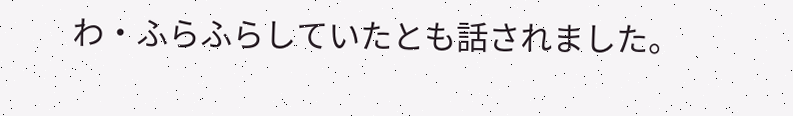わ・ふらふらしていたとも話されました。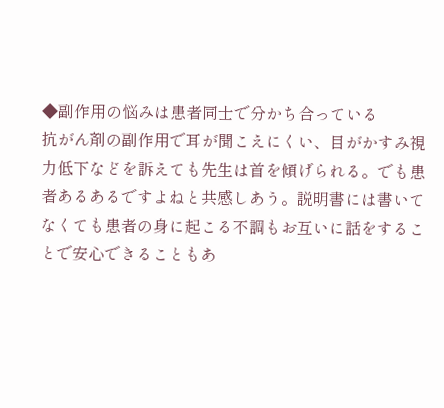◆副作用の悩みは患者同士で分かち合っている
抗がん剤の副作用で耳が聞こえにくい、目がかすみ視力低下などを訴えても先生は首を傾げられる。でも患者あるあるですよねと共感しあう。説明書には書いてなくても患者の身に起こる不調もお互いに話をすることで安心できることもあ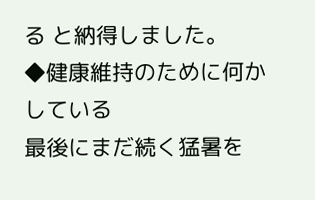る と納得しました。
◆健康維持のために何かしている
最後にまだ続く猛暑を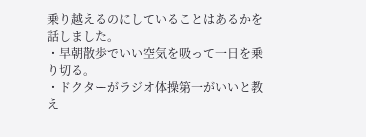乗り越えるのにしていることはあるかを話しました。
・早朝散歩でいい空気を吸って一日を乗り切る。
・ドクターがラジオ体操第一がいいと教え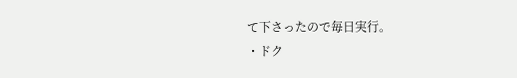て下さったので毎日実行。
・ドク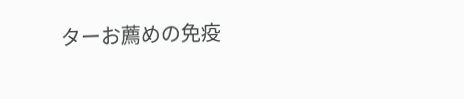ターお薦めの免疫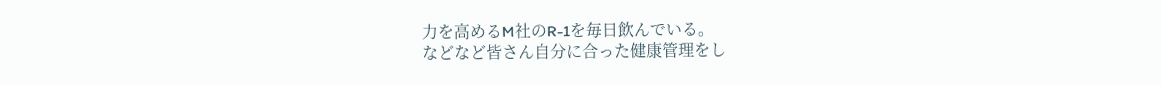力を高めるM社のR-1を毎日飲んでいる。
などなど皆さん自分に合った健康管理をし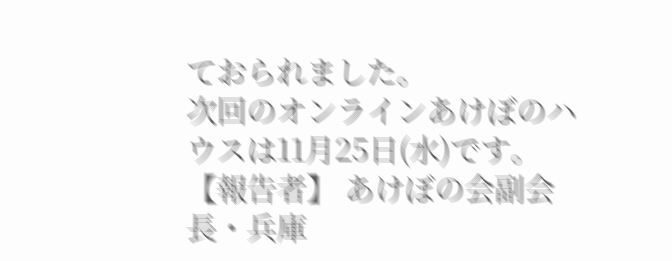ておられました。
次回のオンラインあけぼのハウスは11月25日(水)です。
【報告者】 あけぼの会副会長・兵庫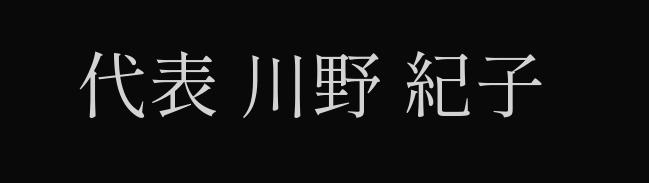代表 川野 紀子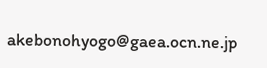akebonohyogo@gaea.ocn.ne.jp